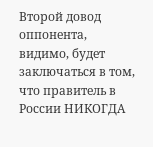Второй довод оппонента, видимо, будет заключаться в том, что правитель в России НИКОГДА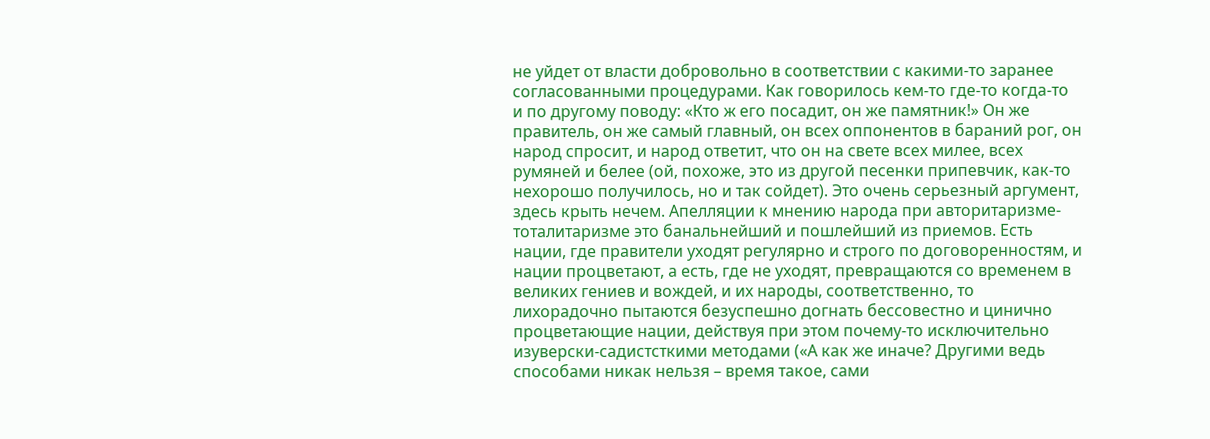не уйдет от власти добровольно в соответствии с какими-то заранее согласованными процедурами. Как говорилось кем-то где-то когда-то и по другому поводу: «Кто ж его посадит, он же памятник!» Он же правитель, он же самый главный, он всех оппонентов в бараний рог, он народ спросит, и народ ответит, что он на свете всех милее, всех румяней и белее (ой, похоже, это из другой песенки припевчик, как-то нехорошо получилось, но и так сойдет). Это очень серьезный аргумент, здесь крыть нечем. Апелляции к мнению народа при авторитаризме-тоталитаризме это банальнейший и пошлейший из приемов. Есть нации, где правители уходят регулярно и строго по договоренностям, и нации процветают, а есть, где не уходят, превращаются со временем в великих гениев и вождей, и их народы, соответственно, то лихорадочно пытаются безуспешно догнать бессовестно и цинично процветающие нации, действуя при этом почему-то исключительно изуверски-садистсткими методами («А как же иначе? Другими ведь способами никак нельзя – время такое, сами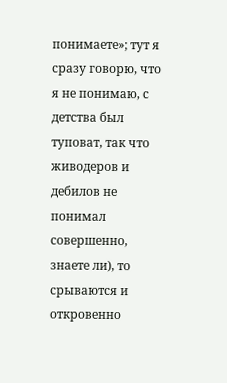понимаете»; тут я сразу говорю, что я не понимаю, с детства был туповат, так что живодеров и дебилов не понимал совершенно, знаете ли), то срываются и откровенно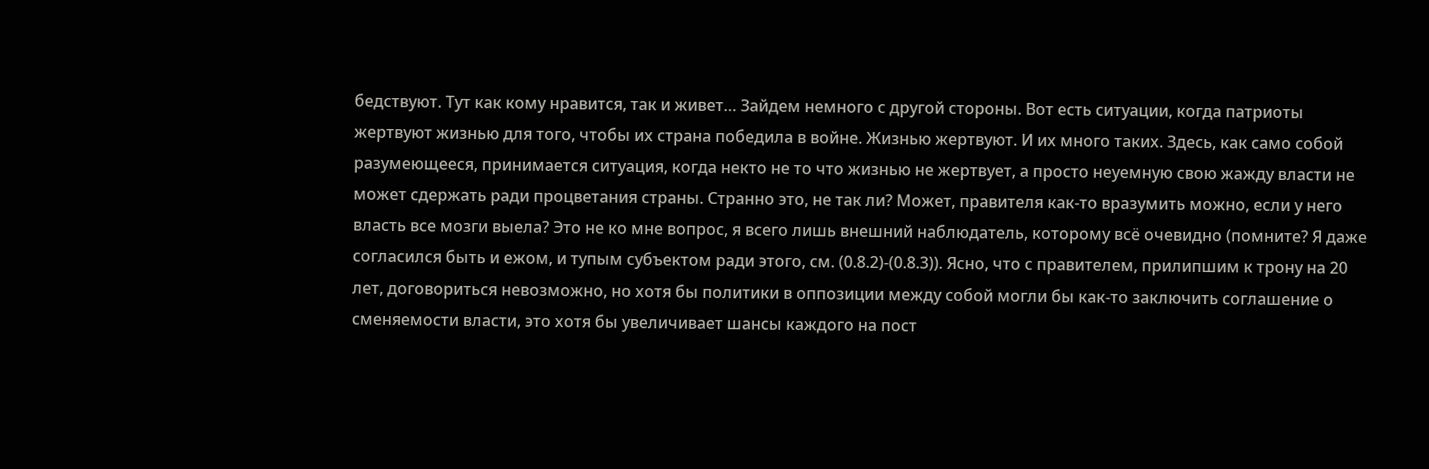бедствуют. Тут как кому нравится, так и живет… Зайдем немного с другой стороны. Вот есть ситуации, когда патриоты жертвуют жизнью для того, чтобы их страна победила в войне. Жизнью жертвуют. И их много таких. Здесь, как само собой разумеющееся, принимается ситуация, когда некто не то что жизнью не жертвует, а просто неуемную свою жажду власти не может сдержать ради процветания страны. Странно это, не так ли? Может, правителя как-то вразумить можно, если у него власть все мозги выела? Это не ко мне вопрос, я всего лишь внешний наблюдатель, которому всё очевидно (помните? Я даже согласился быть и ежом, и тупым субъектом ради этого, см. (0.8.2)-(0.8.3)). Ясно, что с правителем, прилипшим к трону на 20 лет, договориться невозможно, но хотя бы политики в оппозиции между собой могли бы как-то заключить соглашение о сменяемости власти, это хотя бы увеличивает шансы каждого на пост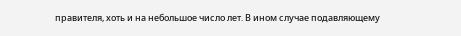правителя, хоть и на небольшое число лет. В ином случае подавляющему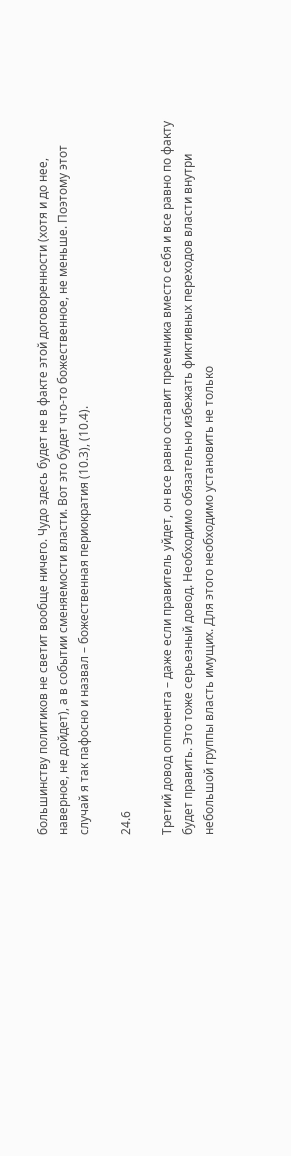большинству политиков не светит вообще ничего. Чудо здесь будет не в факте этой договоренности (хотя и до нее, наверное, не дойдет), а в событии сменяемости власти. Вот это будет что-то божественное, не меньше. Поэтому этот случай я так пафосно и назвал – божественная периократия (10.3), (10.4).

24.6

Третий довод оппонента – даже если правитель уйдет, он все равно оставит преемника вместо себя и все равно по факту будет править. Это тоже серьезный довод. Необходимо обязательно избежать фиктивных переходов власти внутри небольшой группы власть имущих. Для этого необходимо установить не только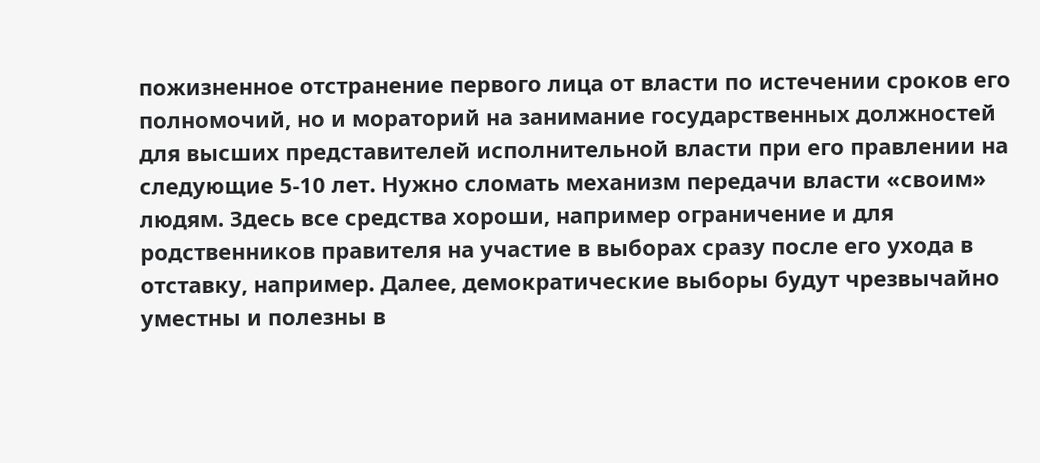пожизненное отстранение первого лица от власти по истечении сроков его полномочий, но и мораторий на занимание государственных должностей для высших представителей исполнительной власти при его правлении на следующие 5-10 лет. Нужно сломать механизм передачи власти «своим» людям. Здесь все средства хороши, например ограничение и для родственников правителя на участие в выборах сразу после его ухода в отставку, например. Далее, демократические выборы будут чрезвычайно уместны и полезны в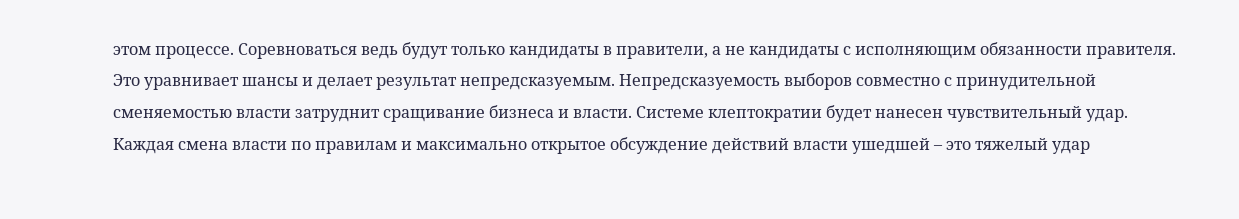этом процессе. Соревноваться ведь будут только кандидаты в правители, а не кандидаты с исполняющим обязанности правителя. Это уравнивает шансы и делает результат непредсказуемым. Непредсказуемость выборов совместно с принудительной сменяемостью власти затруднит сращивание бизнеса и власти. Системе клептократии будет нанесен чувствительный удар. Каждая смена власти по правилам и максимально открытое обсуждение действий власти ушедшей – это тяжелый удар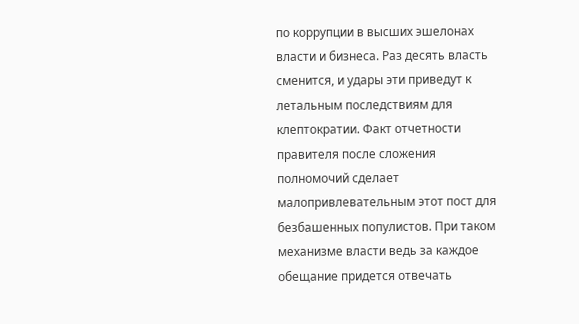по коррупции в высших эшелонах власти и бизнеса. Раз десять власть сменится, и удары эти приведут к летальным последствиям для клептократии. Факт отчетности правителя после сложения полномочий сделает малопривлевательным этот пост для безбашенных популистов. При таком механизме власти ведь за каждое обещание придется отвечать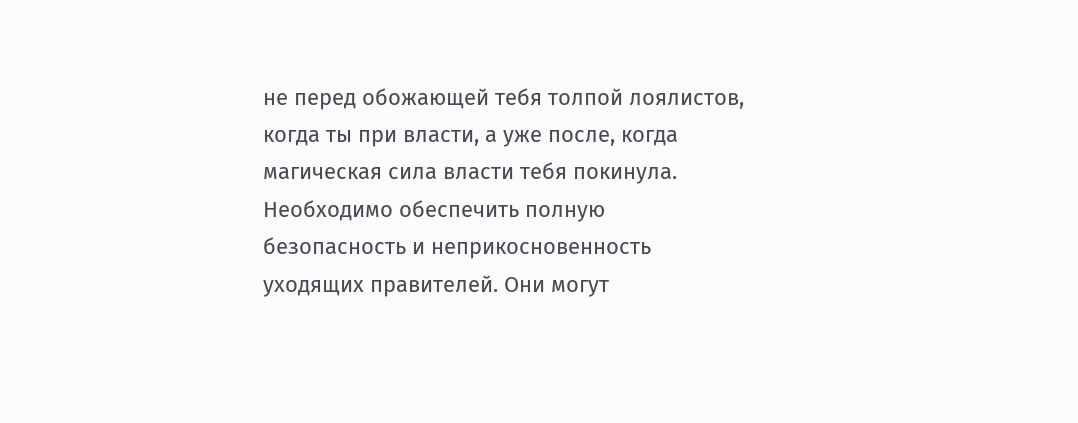не перед обожающей тебя толпой лоялистов, когда ты при власти, а уже после, когда магическая сила власти тебя покинула. Необходимо обеспечить полную безопасность и неприкосновенность уходящих правителей. Они могут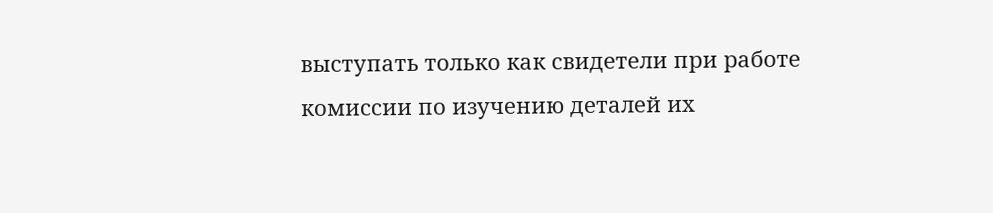выступать только как свидетели при работе комиссии по изучению деталей их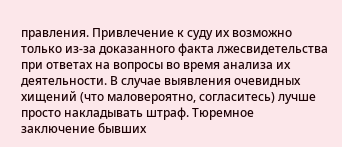правления. Привлечение к суду их возможно только из-за доказанного факта лжесвидетельства при ответах на вопросы во время анализа их деятельности. В случае выявления очевидных хищений (что маловероятно, согласитесь) лучше просто накладывать штраф. Тюремное заключение бывших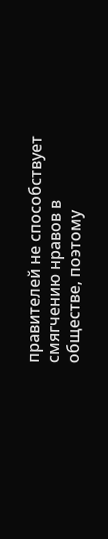правителей не способствует смягчению нравов в обществе, поэтому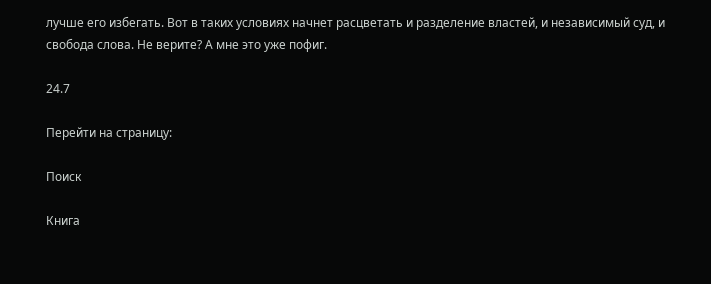лучше его избегать. Вот в таких условиях начнет расцветать и разделение властей, и независимый суд, и свобода слова. Не верите? А мне это уже пофиг.

24.7

Перейти на страницу:

Поиск

Книга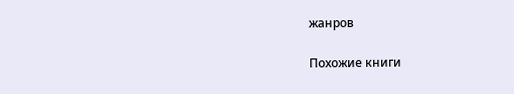жанров

Похожие книги